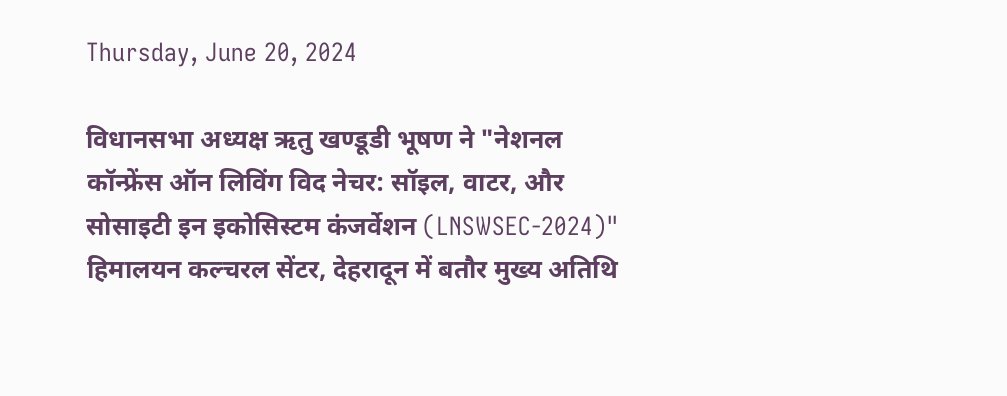Thursday, June 20, 2024

विधानसभा अध्यक्ष ऋतु खण्डूडी भूषण ने "नेशनल कॉन्फ्रेंस ऑन लिविंग विद नेचर: सॉइल, वाटर, और सोसाइटी इन इकोसिस्टम कंजर्वेशन (LNSWSEC-2024)" हिमालयन कल्चरल सेंटर, देहरादून में बतौर मुख्य अतिथि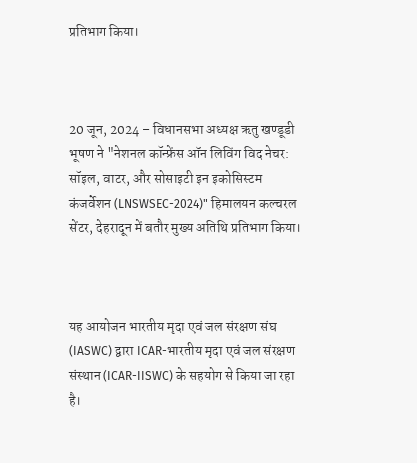प्रतिभाग किया।



20 जून, 2024 – विधानसभा अध्यक्ष ऋतु खण्डूडी भूषण ने "नेशनल कॉन्फ्रेंस ऑन लिविंग विद नेचर: सॉइल, वाटर, और सोसाइटी इन इकोसिस्टम कंजर्वेशन (LNSWSEC-2024)" हिमालयन कल्चरल सेंटर, देहरादून में बतौर मुख्य अतिथि प्रतिभाग किया।



यह आयोजन भारतीय मृदा एवं जल संरक्षण संघ (IASWC) द्वारा ICAR-भारतीय मृदा एवं जल संरक्षण संस्थान (ICAR-IISWC) के सहयोग से किया जा रहा है।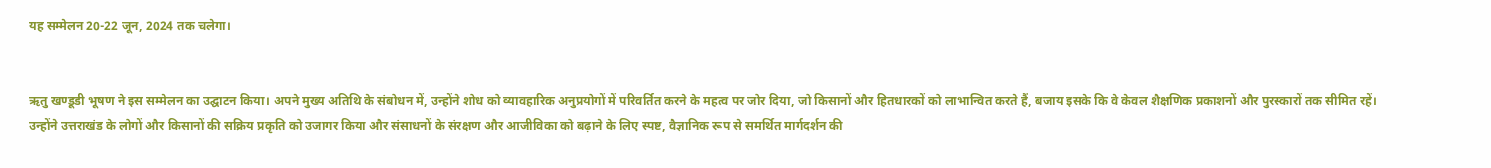यह सम्मेलन 20-22 जून, 2024 तक चलेगा।


ऋतु खण्डूडी भूषण ने इस सम्मेलन का उद्घाटन किया। अपने मुख्य अतिथि के संबोधन में, उन्होंने शोध को व्यावहारिक अनुप्रयोगों में परिवर्तित करने के महत्व पर जोर दिया, जो किसानों और हितधारकों को लाभान्वित करते हैं, बजाय इसके कि वे केवल शैक्षणिक प्रकाशनों और पुरस्कारों तक सीमित रहें। उन्होंने उत्तराखंड के लोगों और किसानों की सक्रिय प्रकृति को उजागर किया और संसाधनों के संरक्षण और आजीविका को बढ़ाने के लिए स्पष्ट, वैज्ञानिक रूप से समर्थित मार्गदर्शन की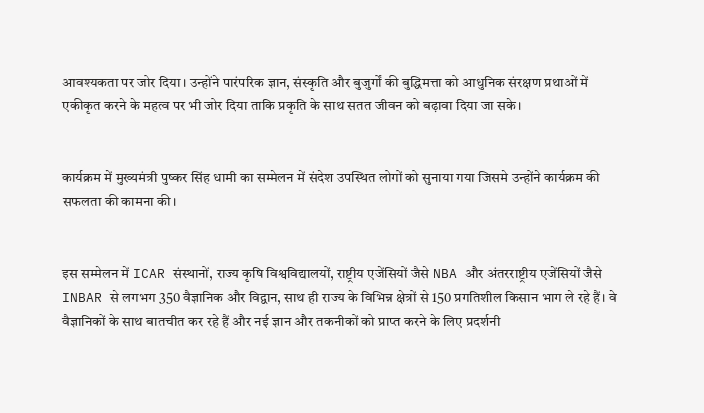आवश्यकता पर जोर दिया। उन्होंने पारंपरिक ज्ञान, संस्कृति और बुजुर्गों की बुद्धिमत्ता को आधुनिक संरक्षण प्रथाओं में एकीकृत करने के महत्व पर भी जोर दिया ताकि प्रकृति के साथ सतत जीवन को बढ़ावा दिया जा सके।


कार्यक्रम में मुख्यमंत्री पुष्कर सिंह धामी का सम्मेलन में संदेश उपस्थित लोगों को सुनाया गया जिसमे उन्होंने कार्यक्रम की सफलता की कामना की।


इस सम्मेलन में ICAR संस्थानों, राज्य कृषि विश्वविद्यालयों, राष्ट्रीय एजेंसियों जैसे NBA और अंतरराष्ट्रीय एजेंसियों जैसे INBAR से लगभग 350 वैज्ञानिक और विद्वान, साथ ही राज्य के विभिन्न क्षेत्रों से 150 प्रगतिशील किसान भाग ले रहे हैं। वे वैज्ञानिकों के साथ बातचीत कर रहे हैं और नई ज्ञान और तकनीकों को प्राप्त करने के लिए प्रदर्शनी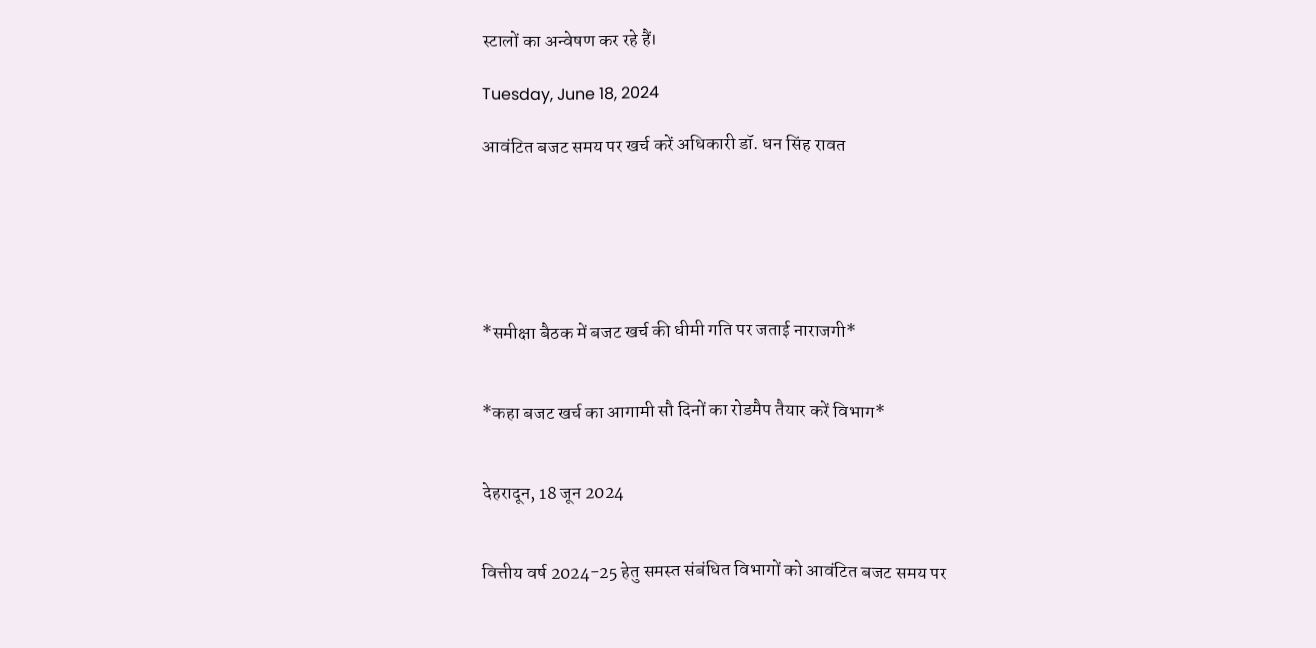स्टालों का अन्वेषण कर रहे हैं।

Tuesday, June 18, 2024

आवंटित बजट समय पर खर्च करें अधिकारी डॉ. धन सिंह रावत






*समीक्षा बैठक में बजट खर्च की धीमी गति पर जताई नाराजगी*


*कहा बजट खर्च का आगामी सौ दिनों का रोडमैप तैयार करें विभाग*


देहरादून, 18 जून 2024


वित्तीय वर्ष 2024-25 हेतु समस्त संबंधित विभागों को आवंटित बजट समय पर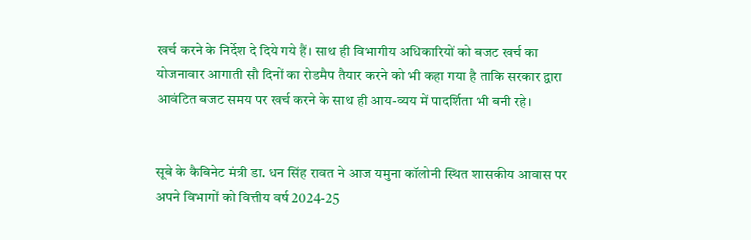खर्च करने के निर्देश दे दिये गये हैं। साथ ही विभागीय अधिकारियों को बजट खर्च का योजनावार आगाती सौ दिनों का रोडमैप तैयार करने को भी कहा गया है ताकि सरकार द्वारा आवंटित बजट समय पर खर्च करने के साथ ही आय-व्यय में पादर्शिता भी बनी रहे।


सूबे के कैबिनेट मंत्री डा. धन सिंह रावत ने आज यमुना कॉलोनी स्थित शासकीय आवास पर अपने विभागों को वित्तीय वर्ष 2024-25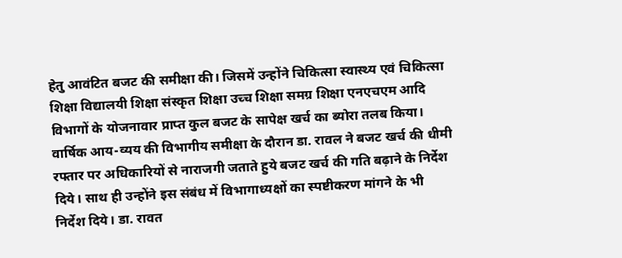हेतु आवंटित बजट की समीक्षा की। जिसमें उन्होंने चिकित्सा स्वास्थ्य एवं चिकित्सा शिक्षा विद्यालयी शिक्षा संस्कृत शिक्षा उच्च शिक्षा समग्र शिक्षा एनएचएम आदि विभागों के योजनावार प्राप्त कुल बजट के सापेक्ष खर्च का ब्योरा तलब किया। वार्षिक आय-व्यय की विभागीय समीक्षा के दौरान डा. रावल ने बजट खर्च की धीमी रफ्तार पर अधिकारियों से नाराजगी जताते हुये बजट खर्च की गति बढ़ाने के निर्देश दिये। साथ ही उन्होंने इस संबंध में विभागाध्यक्षों का स्पष्टीकरण मांगने के भी निर्देश दिये। डा. रावत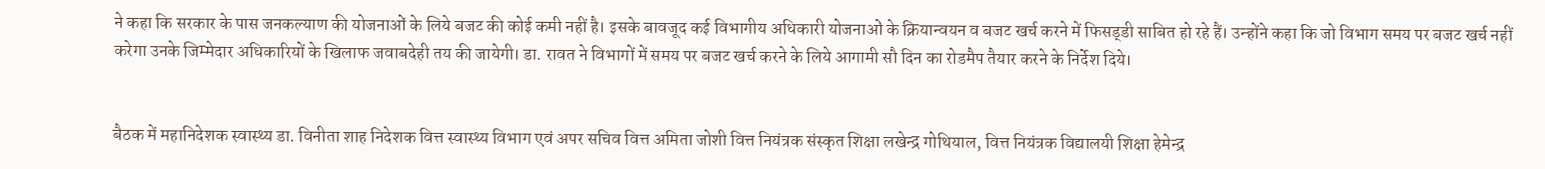ने कहा कि सरकार के पास जनकल्याण की योजनाओं के लिये बजट की कोई कमी नहीं है। इसके बावजूद कई विभागीय अधिकारी योजनाओं के क्रियान्वयन व बजट खर्च करने में फिसड्‌डी साबित हो रहे हैं। उन्होंने कहा कि जो विभाग समय पर बजट खर्च नहीं करेगा उनके जिम्मेदार अधिकारियों के खिलाफ जवाबदेही तय की जायेगी। डा. रावत ने विभागों में समय पर बजट खर्च करने के लिये आगामी सौ दिन का रोडमैप तैयार करने के निर्देश दिये।


बैठक में महानिदेशक स्वास्थ्य डा. विनीता शाह निदेशक वित्त स्वास्थ्य विभाग एवं अपर सचिव वित्त अमिता जोशी वित्त नियंत्रक संस्कृत शिक्षा लखेन्द्र गोथियाल, वित्त नियंत्रक विद्यालयी शिक्षा हेमेन्द्र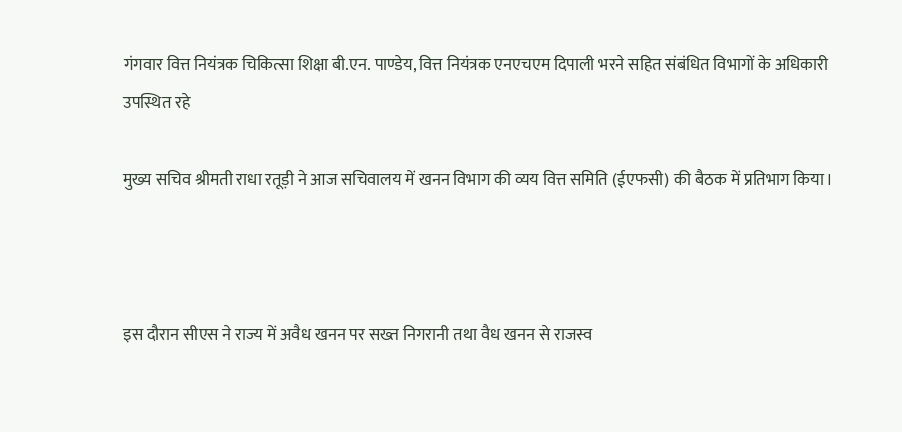गंगवार वित्त नियंत्रक चिकित्सा शिक्षा बी.एन. पाण्डेय, वित्त नियंत्रक एनएचएम दिपाली भरने सहित संबंधित विभागों के अधिकारी उपस्थित रहे

मुख्य सचिव श्रीमती राधा रतूड़ी ने आज सचिवालय में खनन विभाग की व्यय वित्त समिति (ईएफसी) की बैठक में प्रतिभाग किया।



इस दौरान सीएस ने राज्य में अवैध खनन पर सख्त निगरानी तथा वैध खनन से राजस्व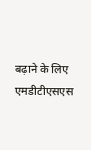बढ़ाने के लिए एमडीटीएसएस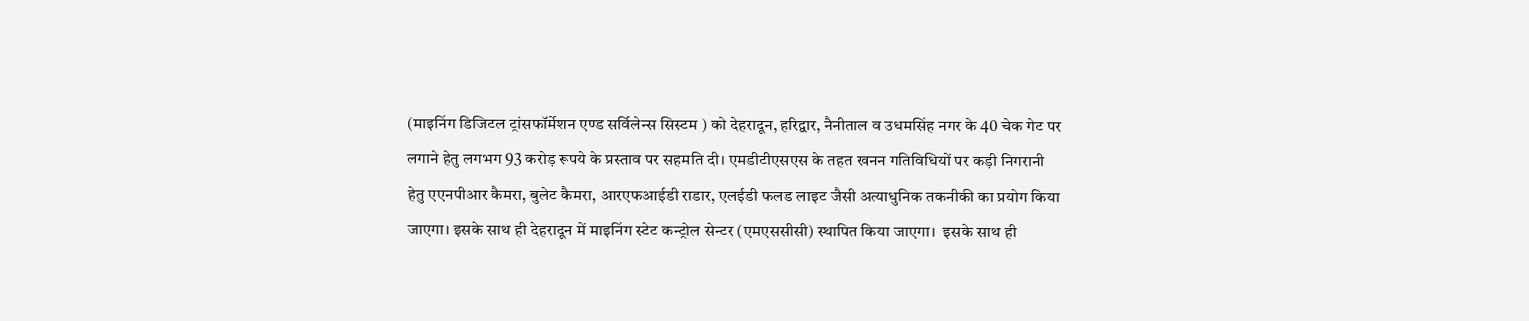(माइनिंग डिजिटल ट्रांसफॉर्मेशन एण्ड सर्विलेन्स सिस्टम ) को देहरादून, हरिद्वार, नैनीताल व उधमसिंह नगर के 40 चेक गेट पर लगाने हेतु लगभग 93 करोड़ रूपये के प्रस्ताव पर सहमति दी। एमडीटीएसएस के तहत खनन गतिविधियों पर कड़ी निगरानी हेतु एएनपीआर कैमरा, बुलेट कैमरा, आरएफआईडी राडार, एलईडी फलड लाइट जैसी अत्याधुनिक तकनीकी का प्रयोग किया जाएगा। इसके साथ ही देहरादून में माइनिंग स्टेट कन्ट्रोल सेन्टर (एमएससीसी) स्थापित किया जाएगा।  इसके साथ ही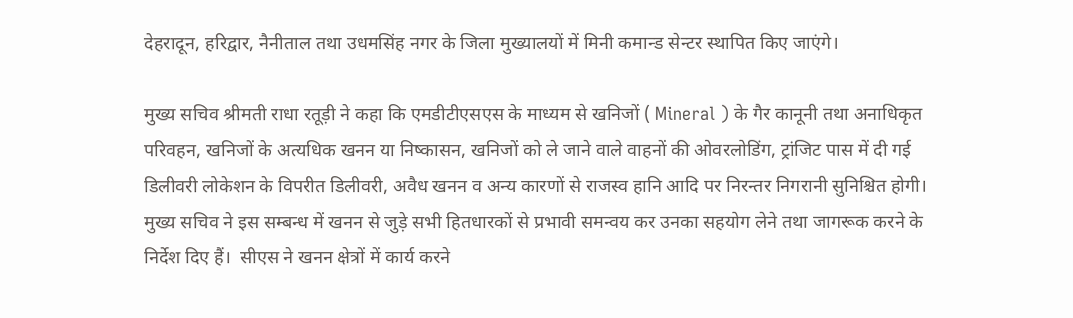देहरादून, हरिद्वार, नैनीताल तथा उधमसिंह नगर के जिला मुख्यालयों में मिनी कमान्ड सेन्टर स्थापित किए जाएंगे।

मुख्य सचिव श्रीमती राधा रतूड़ी ने कहा कि एमडीटीएसएस के माध्यम से खनिजों ( Mineral ) के गैर कानूनी तथा अनाधिकृत परिवहन, खनिजों के अत्यधिक खनन या निष्कासन, खनिजों को ले जाने वाले वाहनों की ओवरलोडिंग, ट्रांजिट पास में दी गई डिलीवरी लोकेशन के विपरीत डिलीवरी, अवैध खनन व अन्य कारणों से राजस्व हानि आदि पर निरन्तर निगरानी सुनिश्चित होगी। मुख्य सचिव ने इस सम्बन्ध में खनन से जुड़े सभी हितधारकों से प्रभावी समन्वय कर उनका सहयोग लेने तथा जागरूक करने के निर्देश दिए हैं।  सीएस ने खनन क्षेत्रों में कार्य करने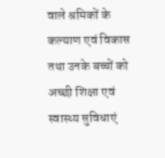वाले श्रमिकों के कल्याण एवं विकास तथा उनके बच्चों को अच्छी शिक्षा एवं स्वास्थ्य सुविधाएं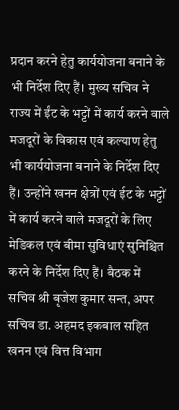प्रदान करने हेतु कार्ययोजना बनाने के भी निर्देश दिए हैं। मुख्य सचिव ने राज्य में ईंट के भट्टों में कार्य करने वाले मजदूरों के विकास एवं कल्याण हेतु भी कार्ययोजना बनाने के निर्देश दिए हैं। उन्होंने खनन क्षेत्रों एवं ईट के भट्टों में कार्य करने वाले मजदूरों के लिए मेडिकल एवं बीमा सुविधाएं सुनिश्चित करने के निर्देश दिए हैं। बैठक में सचिव श्री बृजेश कुमार सन्त, अपर सचिव डा. अहमद इकबाल सहित खनन एवं वित्त विभाग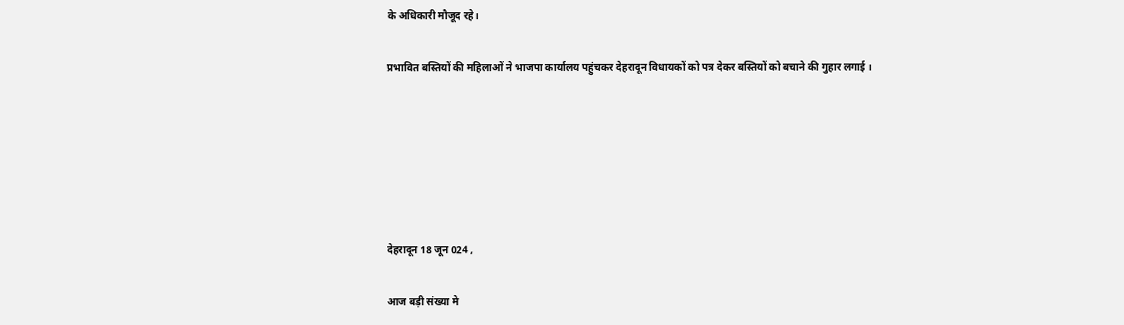के अधिकारी मौजूद रहे।

प्रभावित बस्तियों की महिलाओं ने भाजपा कार्यालय पहुंचकर देहरादून विधायकों को पत्र देकर बस्तियों को बचाने की गुहार लगाई ।






देहरादून 18 जून 024 ,

आज बड़ी संख्या मे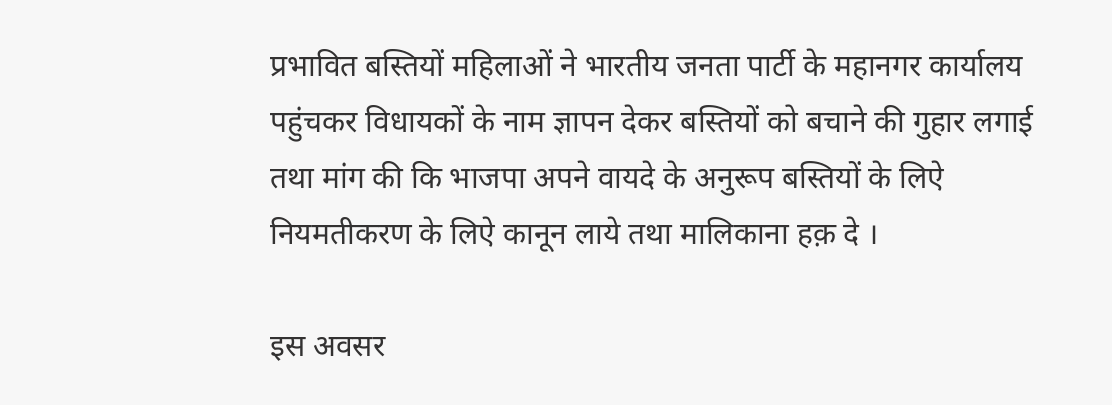प्रभावित बस्तियों महिलाओं ने भारतीय जनता पार्टी के महानगर कार्यालय पहुंचकर विधायकों के नाम ज्ञापन देकर बस्तियों को बचाने की गुहार लगाई तथा मांग की कि भाजपा अपने वायदे के अनुरूप बस्तियों के लिऐ  नियमतीकरण के लिऐ कानून लाये तथा मालिकाना हक़ दे ।

इस अवसर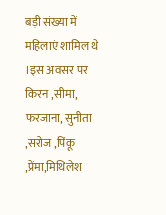बड़ी संख्या में महिलाएं शामिल थे ।इस अवसर पर किरन ,सीमा, फरजाना, सुनीता ,सरोज ,पिंकू ,प्रेंमा,मिथिलेश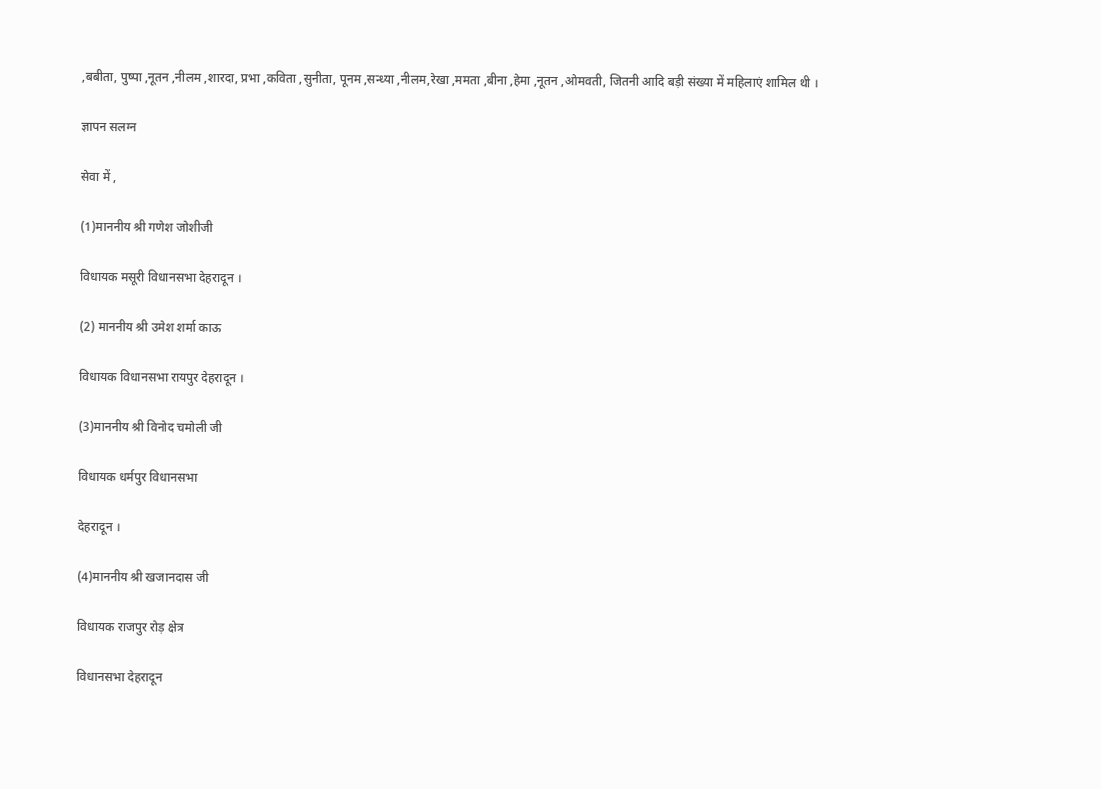,बबीता, पुष्पा ,नूतन ,नीलम ,शारदा, प्रभा ,कविता ,सुनीता, पूनम ,सन्ध्या ,नीलम,रेखा ,ममता ,बीना ,हेमा ,नूतन ,ओमवती, जितनी आदि बड़ी संख्या में महिलाएं शामिल थी ।

ज्ञापन सलग्न

सेवा में ,

(1)माननीय श्री गणेश जोशीजी

विधायक मसूरी विधानसभा देहरादून ।

(2) माननीय श्री उमेश शर्मा काऊ

विधायक विधानसभा रायपुर देहरादून ।

(3)माननीय श्री विनोद चमोली जी

विधायक धर्मपुर विधानसभा

देहरादून ।

(4)माननीय श्री खजानदास जी

विधायक राजपुर रोड़ क्षेत्र

विधानसभा देहरादून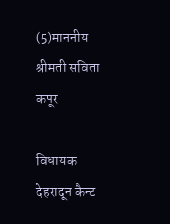(5)माननीय श्रीमती सविता कपूर

विधायक देहरादून कैन्ट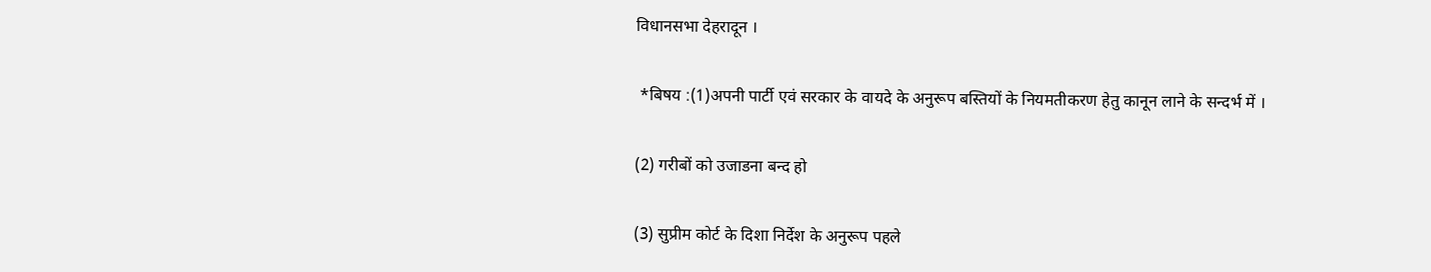विधानसभा देहरादून ।

 *बिषय :(1)अपनी पार्टी एवं सरकार के वायदे के अनुरूप बस्तियों के नियमतीकरण हेतु कानून लाने के सन्दर्भ में ।

(2) गरीबों को उजाडना बन्द हो

(3) सुप्रीम कोर्ट के दिशा निर्देश के अनुरूप पहले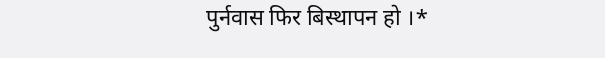पुर्नवास फिर बिस्थापन हो ।*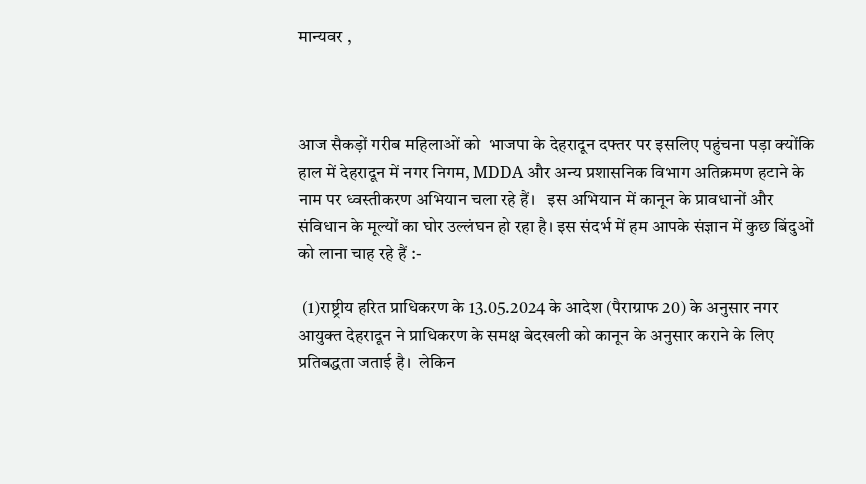मान्यवर ,



आज सैकड़ों गरीब महिलाओं को  भाजपा के देहरादून दफ्तर पर इसलिए पहुंचना पड़ा क्योंकि हाल में देहरादून में नगर निगम, MDDA और अन्य प्रशासनिक विभाग अतिक्रमण हटाने के नाम पर ध्वस्तीकरण अभियान चला रहे हैं।   इस अभियान में कानून के प्रावधानों और संविधान के मूल्यों का घोर उल्लंघन हो रहा है। इस संदर्भ में हम आपके संज्ञान में कुछ बिंदुओं को लाना चाह रहे हैं :-

 (1)राष्ट्रीय हरित प्राधिकरण के 13.05.2024 के आदेश (पैराग्राफ 20) के अनुसार नगर आयुक्त देहरादून ने प्राधिकरण के समक्ष बेदखली को कानून के अनुसार कराने के लिए प्रतिबद्धता जताई है।  लेकिन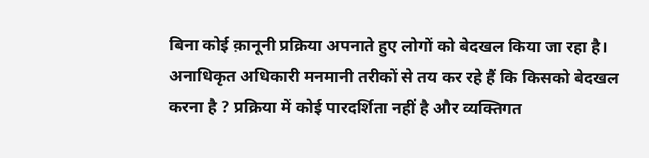बिना कोई क़ानूनी प्रक्रिया अपनाते हुए लोगों को बेदखल किया जा रहा है।  अनाधिकृत अधिकारी मनमानी तरीकों से तय कर रहे हैं कि किसको बेदखल करना है ? प्रक्रिया में कोई पारदर्शिता नहीं है और व्यक्तिगत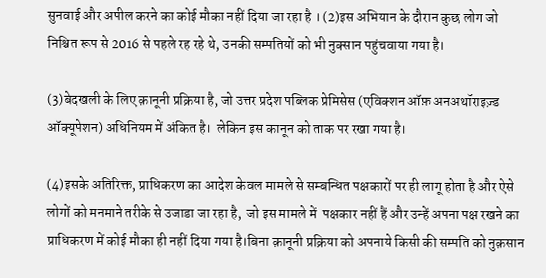सुनवाई और अपील करने का कोई मौका नहीं दिया जा रहा है । (2)इस अभियान के दौरान कुछ लोग जो निश्चित रूप से 2016 से पहले रह रहे थे, उनकी सम्पतियों को भी नुक्सान पहुंचवाया गया है।

(3)बेदखली के लिए क़ानूनी प्रक्रिया है, जो उत्तर प्रदेश पब्लिक प्रेमिसेस (एविक्शन ऑफ़ अनअथॉराइज़्ड ऑक्यूपेशन) अधिनियम में अंकित है।  लेकिन इस कानून को ताक पर रखा गया है।

(4)इसके अतिरिक्त, प्राधिकरण का आदेश केवल मामले से सम्बन्धित पक्षकारों पर ही लागू होता है और ऐसे लोगों को मनमाने तरीके से उजाडा जा रहा है,  जो इस मामले में  पक्षकार नहीं हैं और उन्हें अपना पक्ष रखने का प्राधिकरण में कोई मौका ही नहीं दिया गया है।बिना क़ानूनी प्रक्रिया को अपनाये किसी की सम्पति को नुक़सान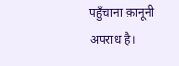पहुँचाना क़ानूनी अपराध है।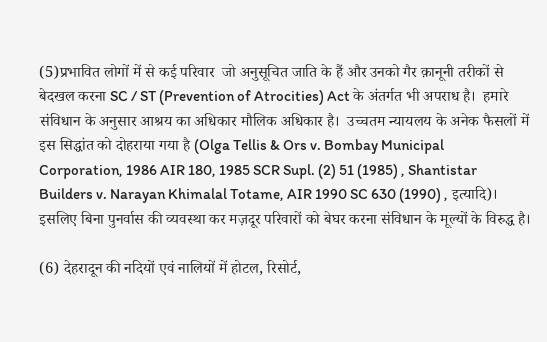(5)प्रभावित लोगों में से कई परिवार  जो अनुसूचित जाति के हैं और उनको गैर क़ानूनी तरीकों से बेदखल करना SC / ST (Prevention of Atrocities) Act के अंतर्गत भी अपराध है।  हमारे संविधान के अनुसार आश्रय का अधिकार मौलिक अधिकार है।  उच्चतम न्यायलय के अनेक फैसलों में इस सिद्धांत को दोहराया गया है (Olga Tellis & Ors v. Bombay Municipal Corporation, 1986 AIR 180, 1985 SCR Supl. (2) 51 (1985) , Shantistar Builders v. Narayan Khimalal Totame, AIR 1990 SC 630 (1990) , इत्यादि)।  इसलिए बिना पुनर्वास की व्यवस्था कर मज़दूर परिवारों को बेघर करना संविधान के मूल्यों के विरुद्ध है।

(6) देहरादून की नदियों एवं नालियों में होटल, रिसोर्ट,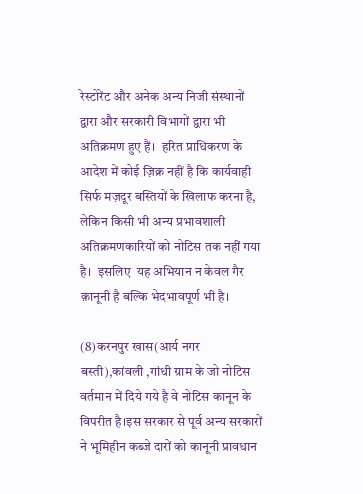रेस्टोरेंट और अनेक अन्य निजी संस्थानों द्वारा और सरकारी विभागों द्वारा भी  अतिक्रमण हुए हैं।  हरित प्राधिकरण के आदेश में कोई ज़िक्र नहीं है कि कार्यवाही सिर्फ मज़दूर बस्तियों के खिलाफ करना है, लेकिन किसी भी अन्य प्रभावशाली अतिक्रमणकारियों को नोटिस तक नहीं गया है।  इसलिए  यह अभियान न केवल गैर क़ानूनी है बल्कि भेदभावपूर्ण भी है।

(8)करनपुर खास(आर्य नगर बस्ती),कांवली ,गांधी ग्राम के जो नोटिस वर्तमान में दिये गये है वे नोटिस कानून के विपरीत है।इस सरकार से पूर्व अन्य सरकारों ने भूमिहीन कब्जे दारों को कानूनी प्रावधान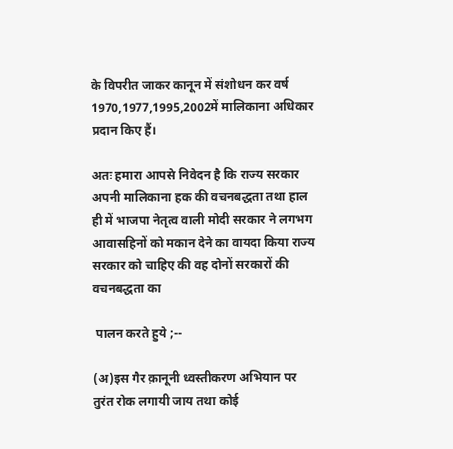के विपरीत जाकर कानून में संशोधन कर वर्ष 1970,1977,1995,2002में मालिकाना अधिकार प्रदान किए हैं।

अतः हमारा आपसे निवेदन है कि राज्य सरकार अपनी मालिकाना हक की वचनबद्धता तथा हाल ही में भाजपा नेतृत्व वाली मोदी सरकार ने लगभग आवासहिनों को मकान देने का वायदा किया राज्य सरकार को चाहिए की वह दोनों सरकारों की वचनबद्धता का

 पालन करते हुये ;--

(अ)इस गैर क़ानूनी ध्वस्तीकरण अभियान पर तुरंत रोक लगायी जाय तथा कोई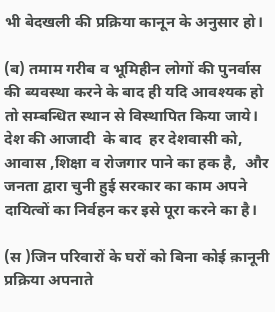भी बेदखली की प्रक्रिया कानून के अनुसार हो।

(ब) तमाम गरीब व भूमिहीन लोगों की पुनर्वास की ब्यवस्था करने के बाद ही यदि आवश्यक हो तो सम्बन्धित स्थान से विस्थापित किया जाये। देश की आजादी  के बाद  हर देशवासी को, आवास ,शिक्षा व रोजगार पाने का हक है,  और जनता द्वारा चुनी हुई सरकार का काम अपने दायित्वों का निर्वहन कर इसे पूरा करने का है।

(स )जिन परिवारों के घरों को बिना कोई क़ानूनी प्रक्रिया अपनाते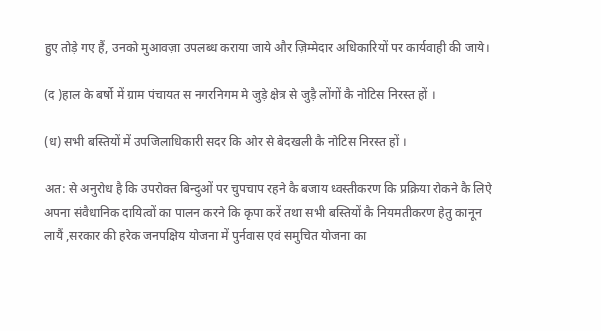हुए तोड़े गए हैं, उनको मुआवज़ा उपलब्ध कराया जाये और ज़िम्मेदार अधिकारियों पर कार्यवाही की जाये।

(द )हाल के बर्षो में ग्राम पंचायत स नगरनिगम मे जुड़े क्षेत्र से जुड़ै लोंगों कै नोटिस निरस्त हों ।

(ध) सभी बस्तियों में उपजिलाधिकारी सदर कि ओर से बेदखली कै नोटिस निरस्त हों ।

अत: से अनुरोध है कि उपरोक्त बिन्दुओं पर चुपचाप रहने कै बजाय ध्वस्तीकरण कि प्रक्रिया रोकने कै लिऐ अपना संवैधानिक दायित्वों का पालन करने कि कृपा करें तथा सभी बस्तियों कै नियमतीकरण हेतु कानून लायैं ,सरकार की हरेक जनपक्षिय योजना में पुर्नवास एवं समुचित योजना का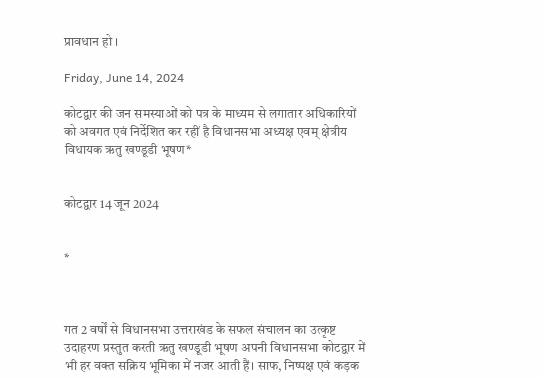प्रावधान हो ।

Friday, June 14, 2024

कोटद्वार की जन समस्याओं को पत्र के माध्यम से लगातार अधिकारियों को अवगत एवं निर्देशित कर रहीं है विधानसभा अध्यक्ष एवम् क्षेत्रीय विधायक ऋतु खण्डूडी भूषण*


कोटद्वार 14 जून 2024


*



गत 2 वर्षों से विधानसभा उत्तराखंड के सफल संचालन का उत्कृष्ट उदाहरण प्रस्तुत करती ऋतु खण्डूडी भूषण अपनी विधानसभा कोटद्वार में भी हर वक्त सक्रिय भूमिका में नजर आती हैं। साफ, निष्पक्ष एवं कड़क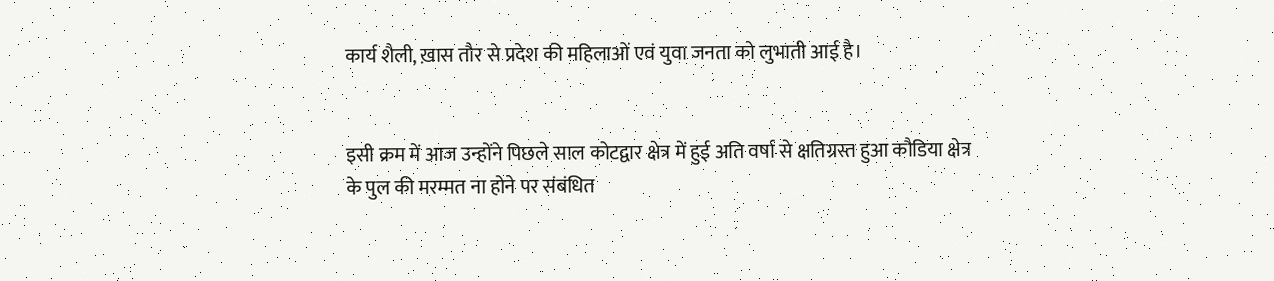कार्य शैली, ख़ास तौर से प्रदेश की महिलाओं एवं युवा जनता को लुभाती आई है।


इसी क्रम में आज उन्होंने पिछले साल कोटद्वार क्षेत्र में हुई अति वर्षा से क्षतिग्रस्त हुआ कौडिया क्षेत्र के पुल की मरम्मत ना होने पर संबंधित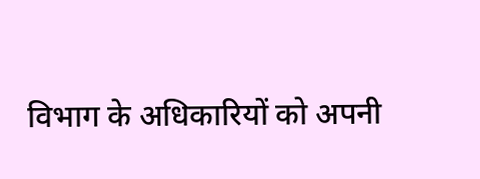विभाग के अधिकारियों को अपनी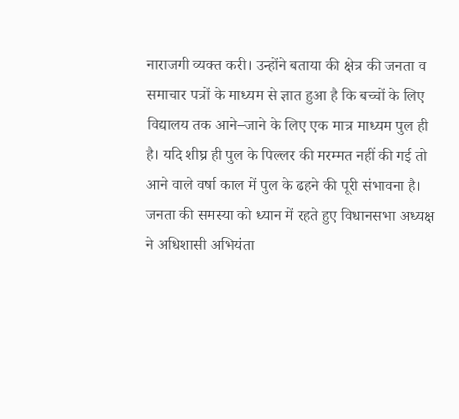नाराजगी व्यक्त करी। उन्होंने बताया की क्षेत्र की जनता व समाचार पत्रों के माध्यम से ज्ञात हुआ है कि बच्चों के लिए विद्यालय तक आने–जाने के लिए एक मात्र माध्यम पुल ही है। यदि शीघ्र ही पुल के पिल्लर की मरम्मत नहीं की गई तो आने वाले वर्षा काल में पुल के ढहने की पूरी संभावना है। जनता की समस्या को ध्यान में रहते हुए विधानसभा अध्यक्ष ने अधिशासी अभियंता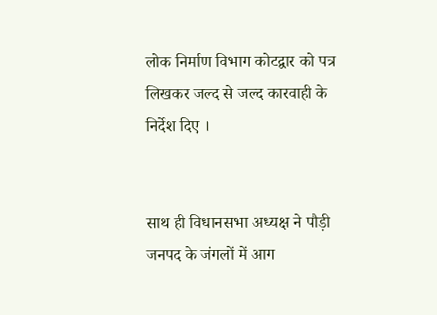लोक निर्माण विभाग कोटद्वार को पत्र लिखकर जल्द से जल्द कारवाही के निर्देश दिए ।


साथ ही विधानसभा अध्यक्ष ने पौड़ी जनपद के जंगलों में आग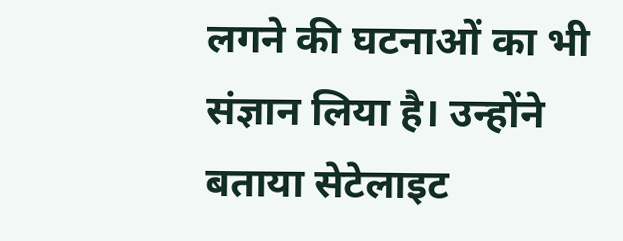लगने की घटनाओं का भी संज्ञान लिया है। उन्होंने बताया सेटेलाइट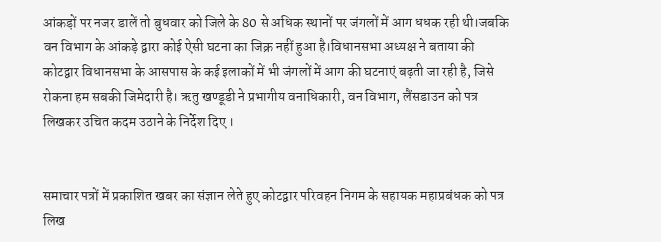आंकड़ों पर नजर डालें तो बुधवार को जिले के 80 से अधिक स्थानों पर जंगलों में आग धधक रही थी।जबकि वन विभाग के आंकड़े द्वारा कोई ऐसी घटना का जिक्र नहीं हुआ है।विधानसभा अध्यक्ष ने बताया की कोटद्वार विधानसभा के आसपास के कई इलाकों में भी जंगलों में आग की घटनाएं बढ़ती जा रही है, जिसे रोकना हम सबकी जिमेदारी है। ऋतु खण्डूडी ने प्रभागीय वनाधिकारी, वन विभाग, लैंसडाउन को पत्र लिखकर उचित कदम उठाने के निर्देश दिए ।


समाचार पत्रों में प्रकाशित खबर का संज्ञान लेते हुए कोटद्वार परिवहन निगम के सहायक महाप्रबंधक को पत्र लिख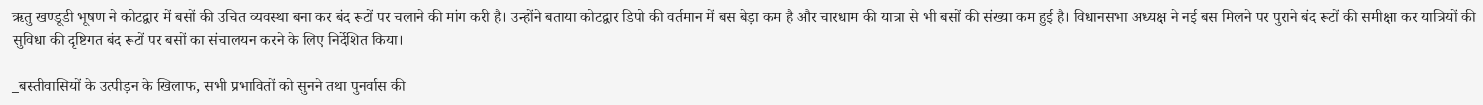ऋतु खण्डूडी भूषण ने कोटद्वार में बसों की उचित व्यवस्था बना कर बंद रूटों पर चलाने की मांग करी है। उन्होंने बताया कोटद्वार डिपो की वर्तमान में बस बेड़ा कम है और चारधाम की यात्रा से भी बसों की संख्या कम हुई है। विधानसभा अध्यक्ष ने नई बस मिलने पर पुराने बंद रूटों की समीक्षा कर यात्रियों की सुविधा की दृष्टिगत बंद रूटों पर बसों का संचालयन करने के लिए निर्देशित किया।

_बस्तीवासियों के उत्पीड़न के खिलाफ, सभी प्रभावितों को सुनने तथा पुनर्वास की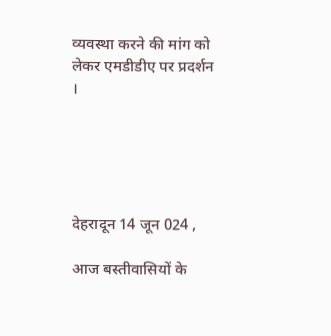व्यवस्था करने की मांग को लेकर एमडीडीए पर प्रदर्शन ।





देहरादून 14 जून 024 ,

आज बस्तीवासियों के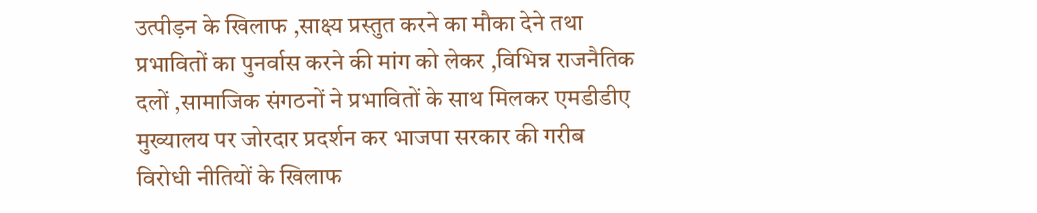उत्पीड़न के खिलाफ ,साक्ष्य प्रस्तुत करने का मौका देने तथा प्रभावितों का पुनर्वास करने की मांग को लेकर ,विभिन्न राजनैतिक दलों ,सामाजिक संगठनों ने प्रभावितों के साथ मिलकर एमडीडीए मुख्यालय पर जोरदार प्रदर्शन कर भाजपा सरकार की गरीब विरोधी नीतियों के खिलाफ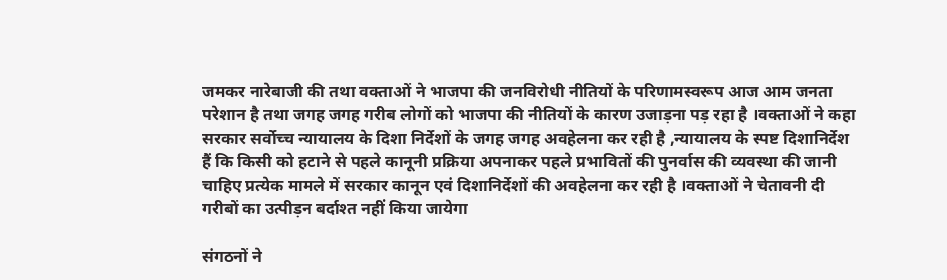जमकर नारेबाजी की तथा वक्ताओं ने भाजपा की जनविरोधी नीतियों के परिणामस्वरूप आज आम जनता परेशान है तथा जगह जगह गरीब लोगों को भाजपा की नीतियों के कारण उजाड़ना पड़ रहा है ।वक्ताओं ने कहा सरकार सर्वोच्च न्यायालय के दिशा निर्देशों के जगह जगह अवहेलना कर रही है ,न्यायालय के स्पष्ट दिशानिर्देश हैं कि किसी को हटाने से पहले कानूनी प्रक्रिया अपनाकर पहले प्रभावितों की पुनर्वास की व्यवस्था की जानी चाहिए प्रत्येक मामले में सरकार कानून एवं दिशानिर्देशों की अवहेलना कर रही है ।वक्ताओं ने चेतावनी दी गरीबों ‌का उत्पीड़न बर्दाश्त नहीं किया जायेगा

संगठनों ने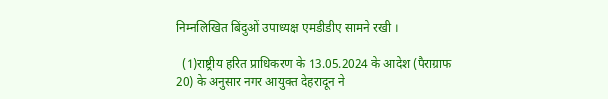निम्नलिखित बिंदुओं उपाध्यक्ष एमडीडीए सामने रखी ।

  (1)राष्ट्रीय हरित प्राधिकरण के 13.05.2024 के आदेश (पैराग्राफ 20) के अनुसार नगर आयुक्त देहरादून ने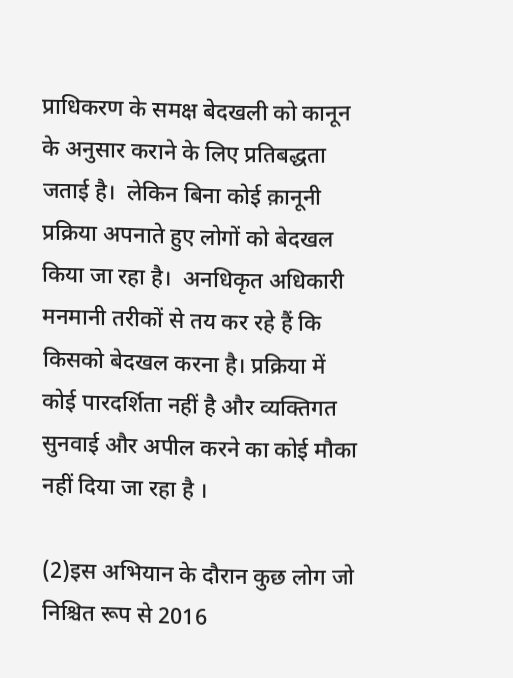प्राधिकरण के समक्ष बेदखली को कानून के अनुसार कराने के लिए प्रतिबद्धता जताई है।  लेकिन बिना कोई क़ानूनी प्रक्रिया अपनाते हुए लोगों को बेदखल किया जा रहा है।  अनधिकृत अधिकारी मनमानी तरीकों से तय कर रहे हैं कि किसको बेदखल करना है। प्रक्रिया में कोई पारदर्शिता नहीं है और व्यक्तिगत सुनवाई और अपील करने का कोई मौका नहीं दिया जा रहा है ।

(2)इस अभियान के दौरान कुछ लोग जो निश्चित रूप से 2016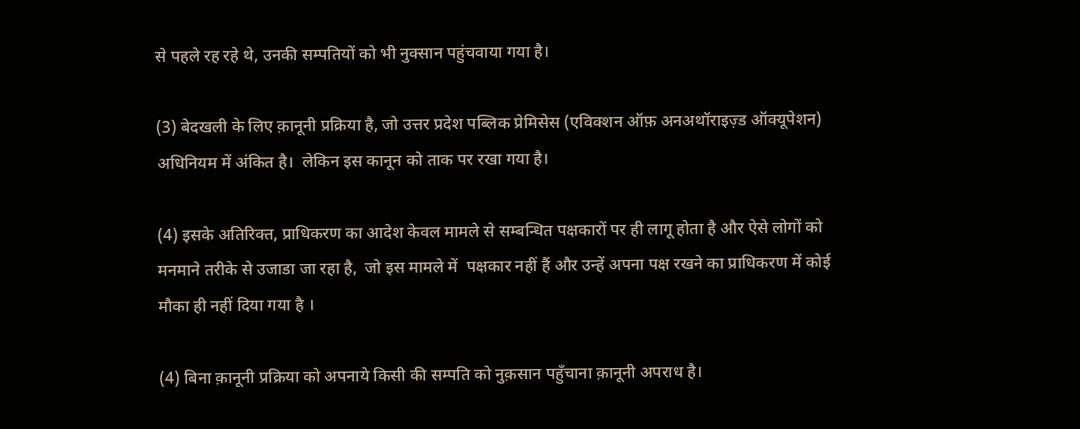से पहले रह रहे थे, उनकी सम्पतियों को भी नुक्सान पहुंचवाया गया है।

(3) बेदखली के लिए क़ानूनी प्रक्रिया है, जो उत्तर प्रदेश पब्लिक प्रेमिसेस (एविक्शन ऑफ़ अनअथॉराइज़्ड ऑक्यूपेशन) अधिनियम में अंकित है।  लेकिन इस कानून को ताक पर रखा गया है।

(4) इसके अतिरिक्त, प्राधिकरण का आदेश केवल मामले से सम्बन्धित पक्षकारों पर ही लागू होता है और ऐसे लोगों को मनमाने तरीके से उजाडा जा रहा है,  जो इस मामले में  पक्षकार नहीं हैं और उन्हें अपना पक्ष रखने का प्राधिकरण में कोई मौका ही नहीं दिया गया है ।

(4) बिना क़ानूनी प्रक्रिया को अपनाये किसी की सम्पति को नुक़सान पहुँचाना क़ानूनी अपराध है।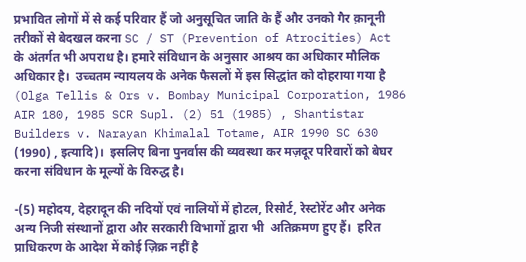प्रभावित लोगों में से कई परिवार हैं जो अनुसूचित जाति के हैं और उनको गैर क़ानूनी तरीकों से बेदखल करना SC / ST (Prevention of Atrocities) Act के अंतर्गत भी अपराध है। हमारे संविधान के अनुसार आश्रय का अधिकार मौलिक अधिकार है।  उच्चतम न्यायलय के अनेक फैसलों में इस सिद्धांत को दोहराया गया है (Olga Tellis & Ors v. Bombay Municipal Corporation, 1986 AIR 180, 1985 SCR Supl. (2) 51 (1985) , Shantistar Builders v. Narayan Khimalal Totame, AIR 1990 SC 630 (1990) , इत्यादि)।  इसलिए बिना पुनर्वास की व्यवस्था कर मज़दूर परिवारों को बेघर करना संविधान के मूल्यों के विरुद्ध है।

-(5) महोदय, देहरादून की नदियों एवं नालियों में होटल, रिसोर्ट, रेस्टोरेंट और अनेक अन्य निजी संस्थानों द्वारा और सरकारी विभागों द्वारा भी  अतिक्रमण हुए हैं।  हरित प्राधिकरण के आदेश में कोई ज़िक्र नहीं है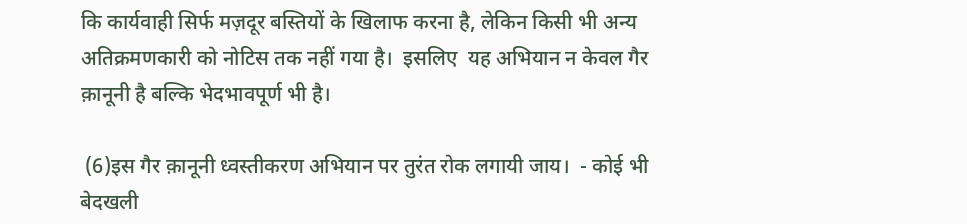कि कार्यवाही सिर्फ मज़दूर बस्तियों के खिलाफ करना है, लेकिन किसी भी अन्य अतिक्रमणकारी को नोटिस तक नहीं गया है।  इसलिए  यह अभियान न केवल गैर क़ानूनी है बल्कि भेदभावपूर्ण भी है।

 (6)इस गैर क़ानूनी ध्वस्तीकरण अभियान पर तुरंत रोक लगायी जाय।  - कोई भी बेदखली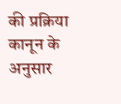की प्रक्रिया कानून के अनुसार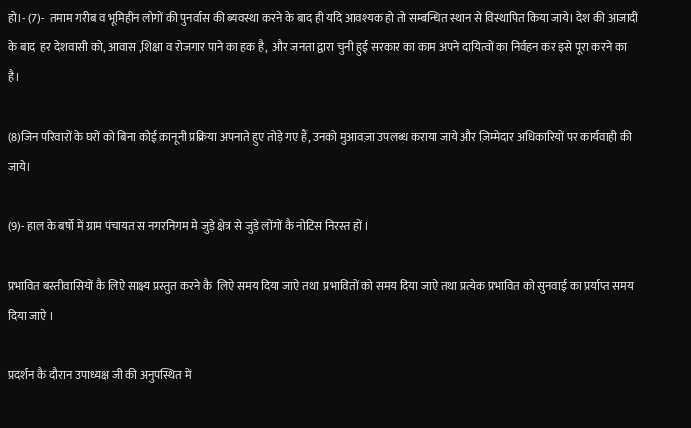हो।- (7)-  तमाम गरीब व भूमिहीन लोगों की पुनर्वास की ब्यवस्था करने के बाद ही यदि आवश्यक हो तो सम्बन्धित स्थान से विस्थापित किया जाये। देश की आजादी  के बाद  हर देशवासी को, आवास ,शिक्षा व रोजगार पाने का हक है,  और जनता द्वारा चुनी हुई सरकार का काम अपने दायित्वों का निर्वहन कर इसे पूरा करने का है।

(8)जिन परिवारों के घरों को बिना कोई क़ानूनी प्रक्रिया अपनाते हुए तोड़े गए हैं, उनको मुआवज़ा उपलब्ध कराया जाये और ज़िम्मेदार अधिकारियों पर कार्यवाही की जाये।

(9)- हाल के बर्षो में ग्राम पंचायत स नगरनिगम मे जुड़े क्षेत्र से जुड़े लोंगों कै नोटिस निरस्त हों ।

प्रभावित बस्तीवासियों कै लिऐ साक्ष्य प्रस्तुत करने कै  लिऐ समय दिया जाऐ तथा  प्रभावितों को समय दिया जाऐ तथा प्रत्येक प्रभावित को सुनवाई का प्रर्याप्त समय दिया जाऐ ।

प्रदर्शन कै दौरान उपाध्यक्ष जी की अनुपस्थित में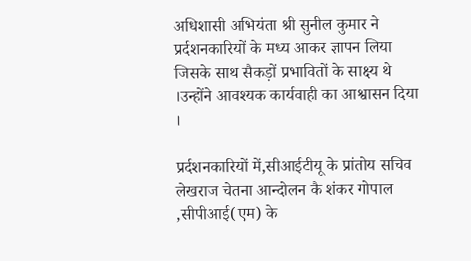अधिशासी अभियंता श्री सुनील कुमार ने प्रर्दशनकारियों के मध्य आकर ज्ञापन लिया जिसके साथ सैकड़ों प्रभावितों के साक्ष्य थे ।उन्होंने आवश्यक कार्यवाही का आश्वासन दिया ।

प्रर्दशनकारियों में,सीआईटीयू के प्रांतोय सचिव लेखराज चेतना आन्दोलन कै शंकर गोपाल ,सीपीआई(एम) के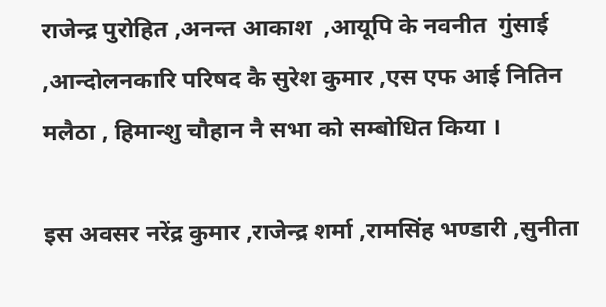राजेन्द्र पुरोहित ,अनन्त आकाश  ,आयूपि के नवनीत  गुंसाई ,आन्दोलनकारि परिषद कै सुरेश कुमार ,एस एफ आई नितिन मलैठा , हिमान्शु चौहान नै सभा को सम्बोधित किया ।

इस अवसर नरेंद्र कुमार ,राजेन्द्र शर्मा ,रामसिंह भण्डारी ,सुनीता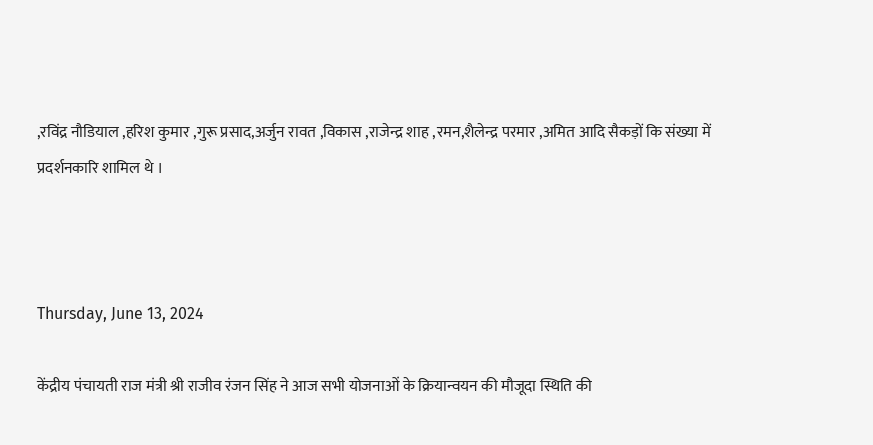,रविंद्र नौडियाल ,हरिश कुमार ,गुरू प्रसाद,अर्जुन रावत ,विकास ,राजेन्द्र शाह ,रमन,शैलेन्द्र परमार ,अमित आदि सैकड़ों कि संख्या में प्रदर्शनकारि शामिल थे ।



Thursday, June 13, 2024

केंद्रीय पंचायती राज मंत्री श्री राजीव रंजन सिंह ने आज सभी योजनाओं के क्रियान्वयन की मौजूदा स्थिति की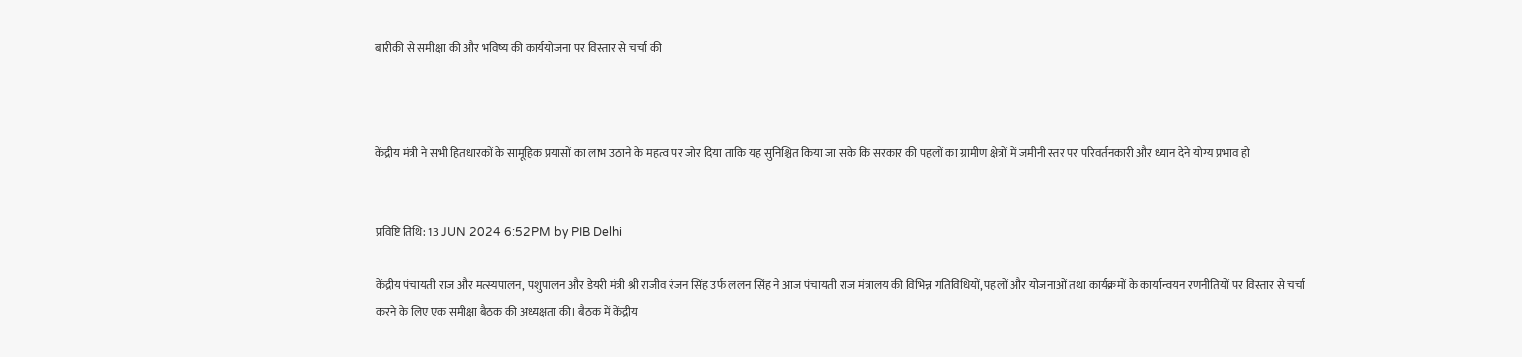बारीकी से समीक्षा की और भविष्य की कार्ययोजना पर विस्तार से चर्चा की



केंद्रीय मंत्री ने सभी हितधारकों के सामूहिक प्रयासों का लाभ उठाने के महत्व पर जोर दिया ताकि यह सुनिश्चित किया जा सके कि सरकार की पहलों का ग्रामीण क्षेत्रों में जमीनी स्तर पर परिवर्तनकारी और ध्यान देने योग्य प्रभाव हो


प्रविष्टि तिथि: 13 JUN 2024 6:52PM by PIB Delhi

केंद्रीय पंचायती राज और मत्स्यपालन, पशुपालन और डेयरी मंत्री श्री राजीव रंजन सिंह उर्फ ललन सिंह ने आज पंचायती राज मंत्रालय की विभिन्न गतिविधियों, पहलों और योजनाओं तथा कार्यक्रमों के कार्यान्वयन रणनीतियों पर विस्तार से चर्चा करने के लिए एक समीक्षा बैठक की अध्यक्षता की। बैठक में केंद्रीय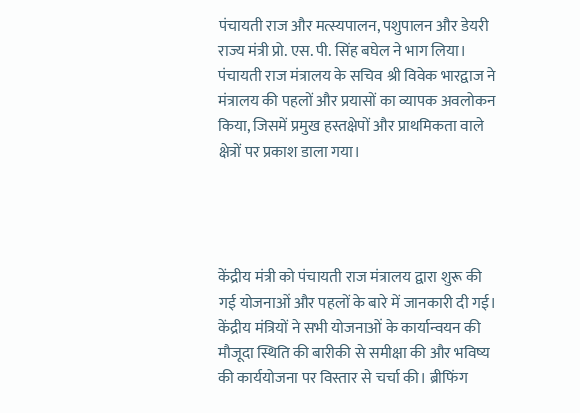पंचायती राज और मत्स्यपालन, पशुपालन और डेयरी राज्य मंत्री प्रो. एस. पी. सिंह बघेल ने भाग लिया। पंचायती राज मंत्रालय के सचिव श्री विवेक भारद्वाज ने मंत्रालय की पहलों और प्रयासों का व्यापक अवलोकन किया, जिसमें प्रमुख हस्तक्षेपों और प्राथमिकता वाले क्षेत्रों पर प्रकाश डाला गया।




केंद्रीय मंत्री को पंचायती राज मंत्रालय द्वारा शुरू की गई योजनाओं और पहलों के बारे में जानकारी दी गई। केंद्रीय मंत्रियों ने सभी योजनाओं के कार्यान्वयन की मौजूदा स्थिति की बारीकी से समीक्षा की और भविष्य की कार्ययोजना पर विस्तार से चर्चा की। ब्रीफिंग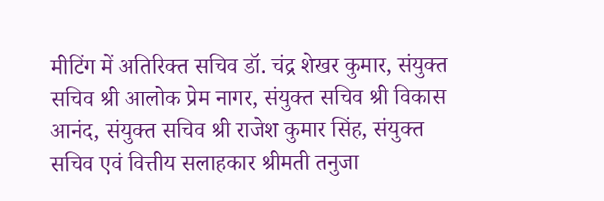मीटिंग में अतिरिक्‍त सचिव डॉ. चंद्र शेखर कुमार, संयुक्त सचिव श्री आलोक प्रेम नागर, संयुक्त सचिव श्री विकास आनंद, संयुक्त सचिव श्री राजेश कुमार सिंह, संयुक्त सचिव एवं वित्तीय सलाहकार श्रीमती तनुजा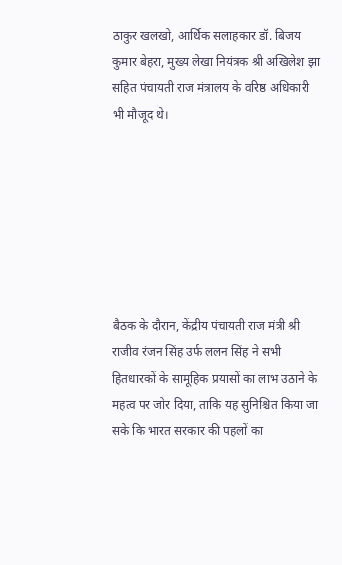ठाकुर खलखो, आर्थिक सलाहकार डॉ. बिजय कुमार बेहरा, मुख्य लेखा नियंत्रक श्री अखिलेश झा सहित पंचायती राज मंत्रालय के वरिष्ठ अधिकारी भी मौजूद थे।







बैठक के दौरान, केंद्रीय पंचायती राज मंत्री श्री राजीव रंजन सिंह उर्फ ललन सिंह ने सभी हितधारकों के सामूहिक प्रयासों का लाभ उठाने के महत्व पर जोर दिया, ताकि यह सुनिश्चित किया जा सके कि भारत सरकार की पहलों का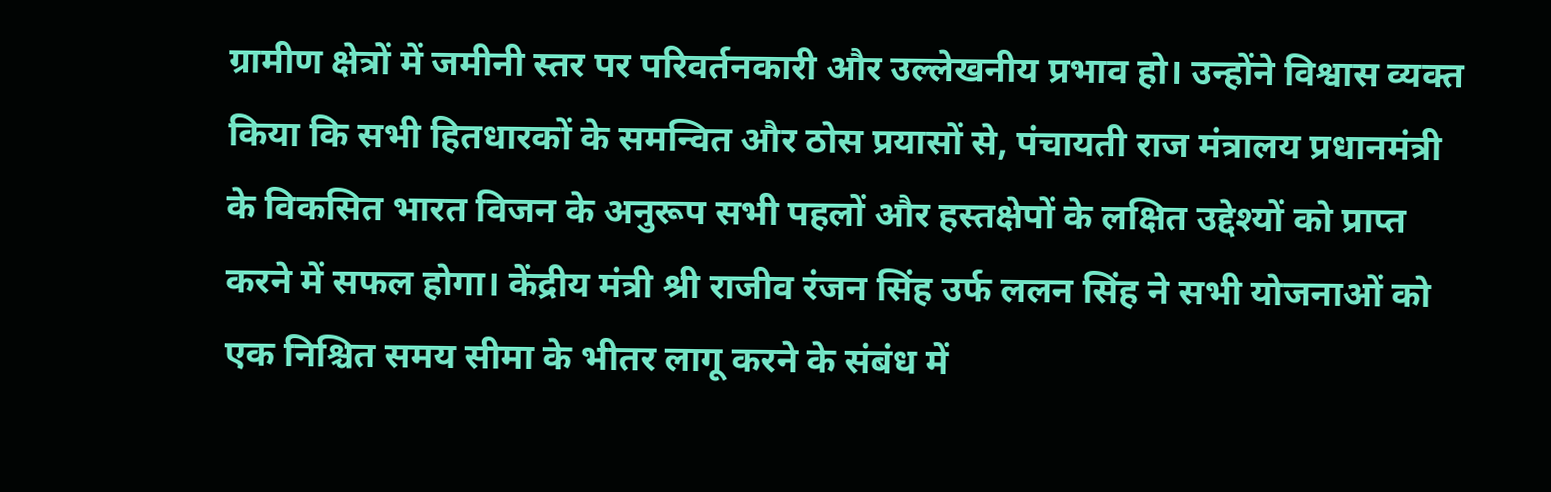ग्रामीण क्षेत्रों में जमीनी स्तर पर परिवर्तनकारी और उल्लेखनीय प्रभाव हो। उन्होंने विश्वास व्यक्त किया कि सभी हितधारकों के समन्वित और ठोस प्रयासों से, पंचायती राज मंत्रालय प्रधानमंत्री के विकसित भारत विजन के अनुरूप सभी पहलों और हस्तक्षेपों के लक्षित उद्देश्यों को प्राप्त करने में सफल होगा। केंद्रीय मंत्री श्री राजीव रंजन सिंह उर्फ ललन सिंह ने सभी योजनाओं को एक निश्चित समय सीमा के भीतर लागू करने के संबंध में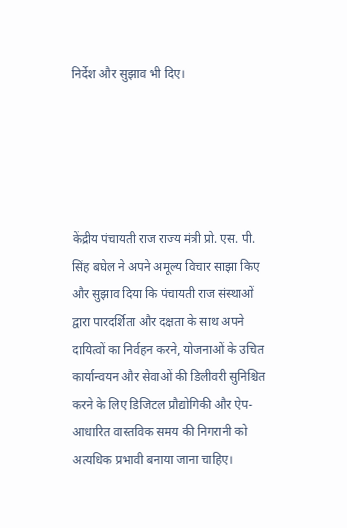निर्देश और सुझाव भी दिए।





केंद्रीय पंचायती राज राज्य मंत्री प्रो. एस. पी. सिंह बघेल ने अपने अमूल्य विचार साझा किए और सुझाव दिया कि पंचायती राज संस्थाओं द्वारा पारदर्शिता और दक्षता के साथ अपने दायित्वों का निर्वहन करने, योजनाओं के उचित कार्यान्वयन और सेवाओं की डिलीवरी सुनिश्चित करने के लिए डिजिटल प्रौद्योगिकी और ऐप-आधारित वास्तविक समय की निगरानी को अत्यधिक प्रभावी बनाया जाना चाहिए।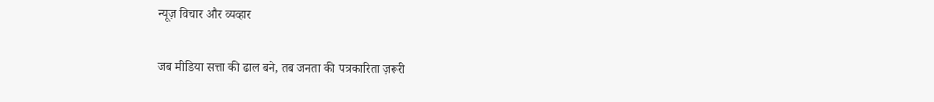न्यूज़ विचार और व्यव्हार

जब मीडिया सत्ता की ढाल बने, तब जनता की पत्रकारिता ज़रूरी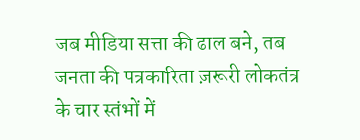जब मीडिया सत्ता की ढाल बने, तब जनता की पत्रकारिता ज़रूरी लोकतंत्र के चार स्तंभों में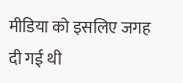मीडिया को इसलिए जगह दी गई थी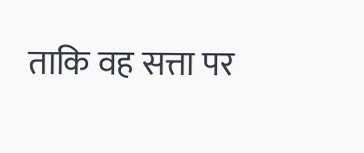ताकि वह सत्ता पर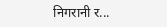निगरानी र...